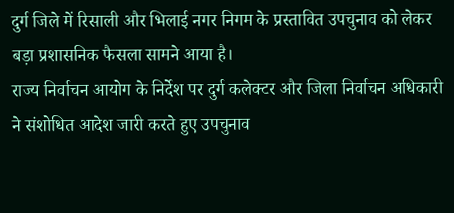दुर्ग जिले में रिसाली और भिलाई नगर निगम के प्रस्तावित उपचुनाव को लेकर बड़ा प्रशासनिक फैसला सामने आया है।
राज्य निर्वाचन आयोग के निर्देश पर दुर्ग कलेक्टर और जिला निर्वाचन अधिकारी ने संशोधित आदेश जारी करते हुए उपचुनाव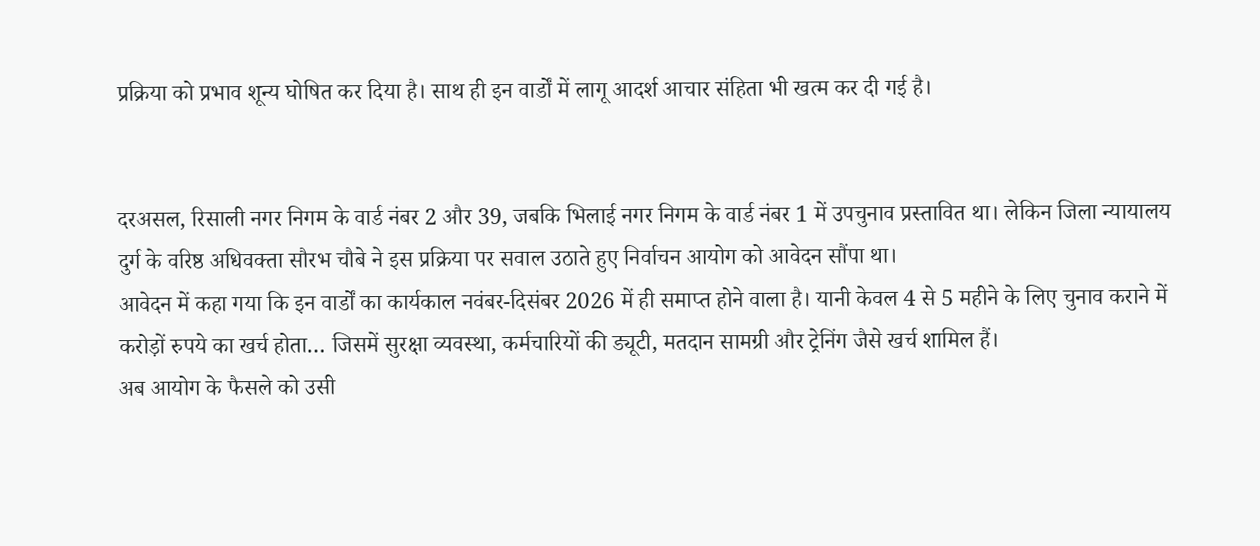प्रक्रिया को प्रभाव शून्य घोषित कर दिया है। साथ ही इन वार्डों में लागू आदर्श आचार संहिता भी खत्म कर दी गई है।


दरअसल, रिसाली नगर निगम के वार्ड नंबर 2 और 39, जबकि भिलाई नगर निगम के वार्ड नंबर 1 में उपचुनाव प्रस्तावित था। लेकिन जिला न्यायालय दुर्ग के वरिष्ठ अधिवक्ता सौरभ चौबे ने इस प्रक्रिया पर सवाल उठाते हुए निर्वाचन आयोग को आवेदन सौंपा था।
आवेदन में कहा गया कि इन वार्डों का कार्यकाल नवंबर-दिसंबर 2026 में ही समाप्त होने वाला है। यानी केवल 4 से 5 महीने के लिए चुनाव कराने में करोड़ों रुपये का खर्च होता… जिसमें सुरक्षा व्यवस्था, कर्मचारियों की ड्यूटी, मतदान सामग्री और ट्रेनिंग जैसे खर्च शामिल हैं।
अब आयोग के फैसले को उसी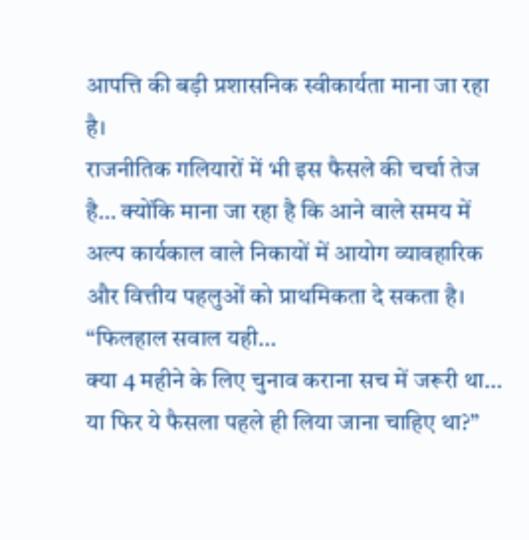आपत्ति की बड़ी प्रशासनिक स्वीकार्यता माना जा रहा है।
राजनीतिक गलियारों में भी इस फैसले की चर्चा तेज है… क्योंकि माना जा रहा है कि आने वाले समय में अल्प कार्यकाल वाले निकायों में आयोग व्यावहारिक और वित्तीय पहलुओं को प्राथमिकता दे सकता है।
“फिलहाल सवाल यही…
क्या 4 महीने के लिए चुनाव कराना सच में जरूरी था… या फिर ये फैसला पहले ही लिया जाना चाहिए था?”